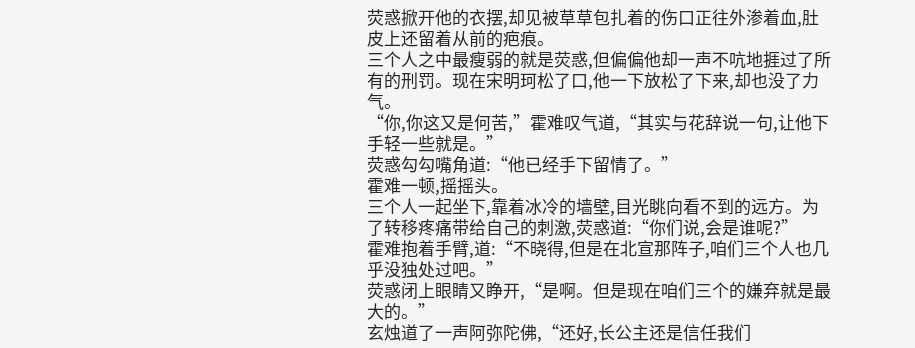荧惑掀开他的衣摆,却见被草草包扎着的伤口正往外渗着血,肚皮上还留着从前的疤痕。
三个人之中最瘦弱的就是荧惑,但偏偏他却一声不吭地捱过了所有的刑罚。现在宋明珂松了口,他一下放松了下来,却也没了力气。
“你,你这又是何苦,”霍难叹气道,“其实与花辞说一句,让他下手轻一些就是。”
荧惑勾勾嘴角道:“他已经手下留情了。”
霍难一顿,摇摇头。
三个人一起坐下,靠着冰冷的墙壁,目光眺向看不到的远方。为了转移疼痛带给自己的刺激,荧惑道:“你们说,会是谁呢?”
霍难抱着手臂,道:“不晓得,但是在北宣那阵子,咱们三个人也几乎没独处过吧。”
荧惑闭上眼睛又睁开,“是啊。但是现在咱们三个的嫌弃就是最大的。”
玄烛道了一声阿弥陀佛,“还好,长公主还是信任我们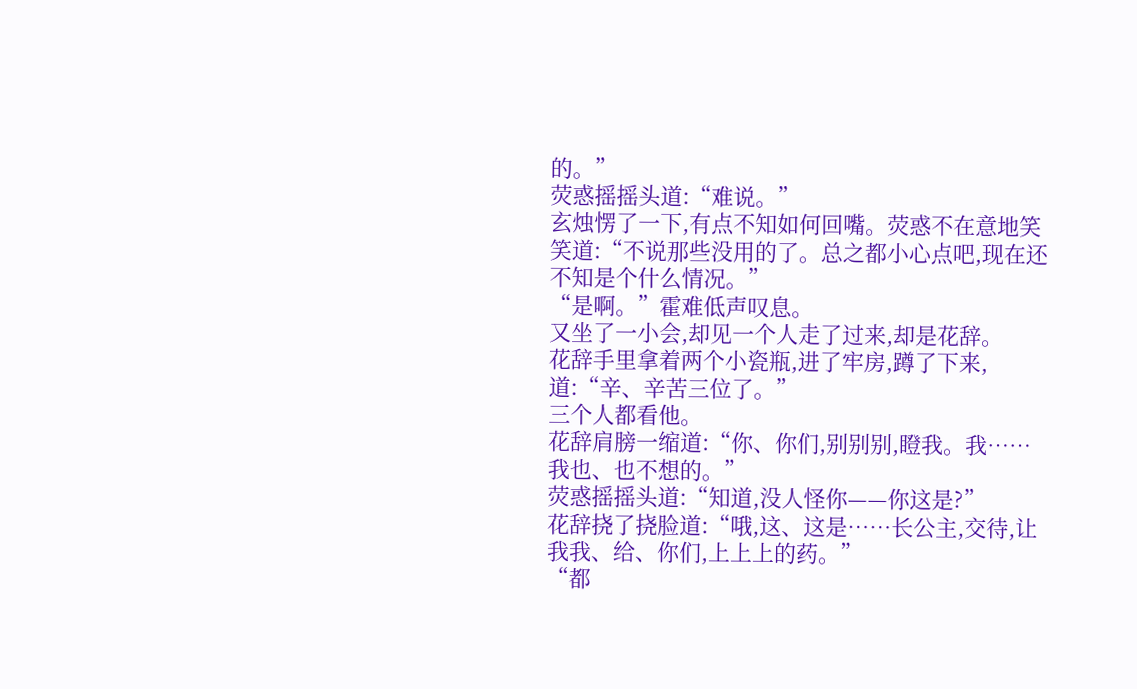的。”
荧惑摇摇头道:“难说。”
玄烛愣了一下,有点不知如何回嘴。荧惑不在意地笑笑道:“不说那些没用的了。总之都小心点吧,现在还不知是个什么情况。”
“是啊。”霍难低声叹息。
又坐了一小会,却见一个人走了过来,却是花辞。
花辞手里拿着两个小瓷瓶,进了牢房,蹲了下来,道:“辛、辛苦三位了。”
三个人都看他。
花辞肩膀一缩道:“你、你们,别别别,瞪我。我……我也、也不想的。”
荧惑摇摇头道:“知道,没人怪你——你这是?”
花辞挠了挠脸道:“哦,这、这是……长公主,交待,让我我、给、你们,上上上的药。”
“都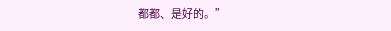都都、是好的。”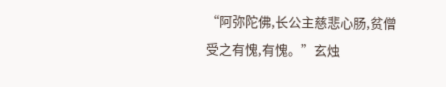“阿弥陀佛,长公主慈悲心肠,贫僧受之有愧,有愧。”玄烛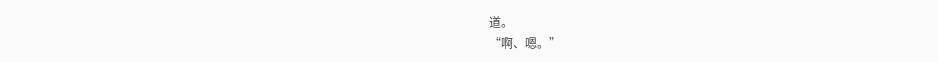道。
“啊、嗯。”